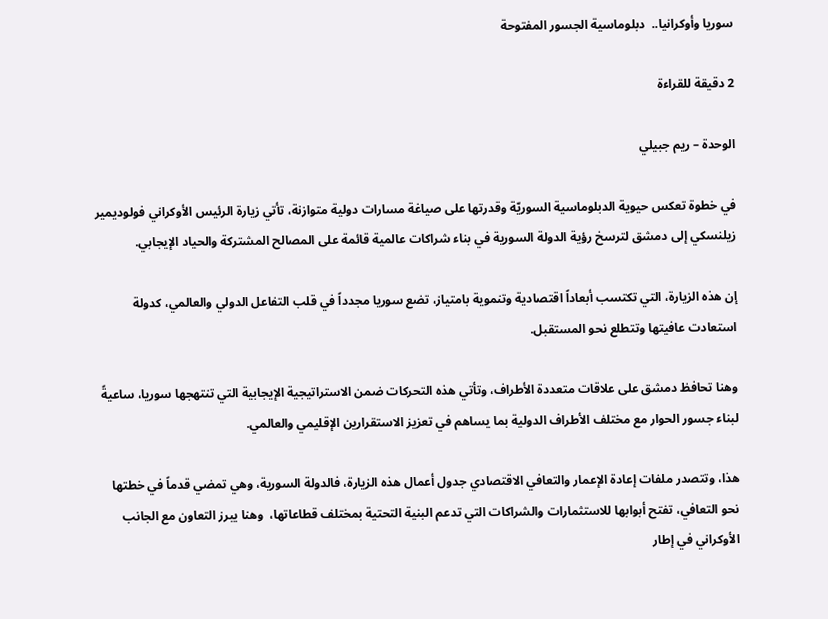سوريا وأوكرانيا..  دبلوماسية الجسور المفتوحة

2 دقيقة للقراءة

الوحدة – ريم جبيلي

في خطوة تعكس حيوية الدبلوماسية السوريّة وقدرتها على صياغة مسارات دولية متوازنة، تأتي زيارة الرئيس الأوكراني فولوديمير زيلنسكي إلى دمشق لترسخ رؤية الدولة السورية في بناء شراكات عالمية قائمة على المصالح المشتركة والحياد الإيجابي.

إن هذه الزيارة، التي تكتسب أبعاداً اقتصادية وتنموية بامتياز، تضع سوريا مجدداً في قلب التفاعل الدولي والعالمي، كدولة استعادت عافيتها وتتطلع نحو المستقبل.

وهنا تحافظ دمشق على علاقات متعددة الأطراف، وتأتي هذه التحركات ضمن الاستراتيجية الإيجابية التي تنتهجها سوريا، ساعيةً لبناء جسور الحوار مع مختلف الأطراف الدولية بما يساهم في تعزيز الاستقرارين الإقليمي والعالمي.

هذا، وتتصدر ملفات إعادة الإعمار والتعافي الاقتصادي جدول أعمال هذه الزيارة، فالدولة السورية، وهي تمضي قدماً في خطتها نحو التعافي، تفتح أبوابها للاستثمارات والشراكات التي تدعم البنية التحتية بمختلف قطاعاتها،  وهنا يبرز التعاون مع الجانب الأوكراني في إطار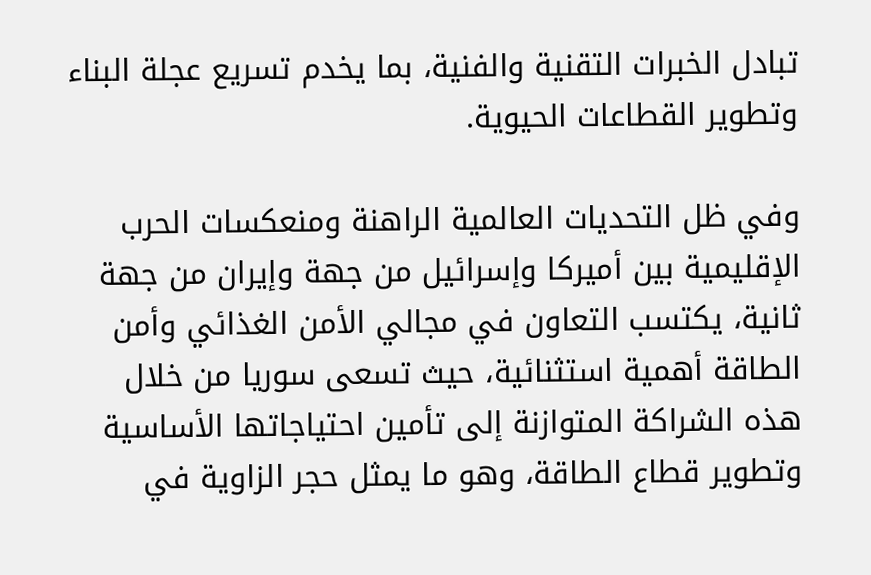تبادل الخبرات التقنية والفنية، بما يخدم تسريع عجلة البناء وتطوير القطاعات الحيوية.

وفي ظل التحديات العالمية الراهنة ومنعكسات الحرب الإقليمية بين أميركا وإسرائيل من جهة وإيران من جهة ثانية، يكتسب التعاون في مجالي الأمن الغذائي وأمن الطاقة أهمية استثنائية، حيث تسعى سوريا من خلال هذه الشراكة المتوازنة إلى تأمين احتياجاتها الأساسية وتطوير قطاع الطاقة، وهو ما يمثل حجر الزاوية في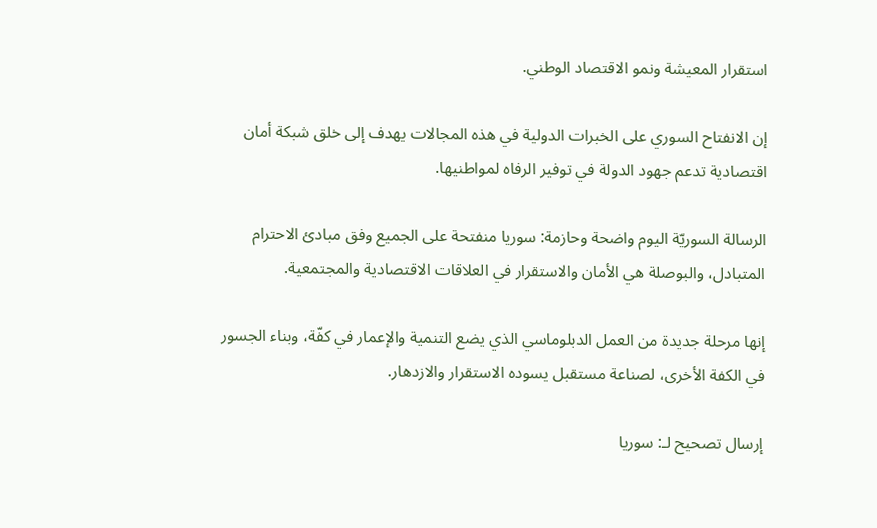استقرار المعيشة ونمو الاقتصاد الوطني.

إن الانفتاح السوري على الخبرات الدولية في هذه المجالات يهدف إلى خلق شبكة أمان اقتصادية تدعم جهود الدولة في توفير الرفاه لمواطنيها.

الرسالة السوريّة اليوم واضحة وحازمة: سوريا منفتحة على الجميع وفق مبادئ الاحترام المتبادل، والبوصلة هي الأمان والاستقرار في العلاقات الاقتصادية والمجتمعية.

إنها مرحلة جديدة من العمل الدبلوماسي الذي يضع التنمية والإعمار في كفّة، وبناء الجسور في الكفة الأخرى، لصناعة مستقبل يسوده الاستقرار والازدهار.

إرسال تصحيح لـ: سوريا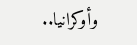وأوكرانيا..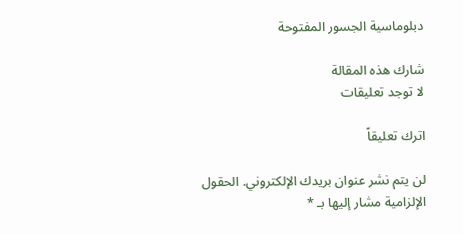دبلوماسية الجسور المفتوحة

شارك هذه المقالة
لا توجد تعليقات

اترك تعليقاً

لن يتم نشر عنوان بريدك الإلكتروني. الحقول الإلزامية مشار إليها بـ *